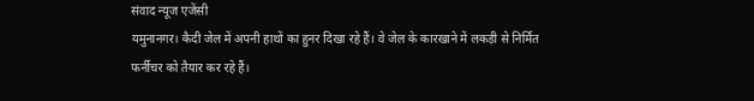संवाद न्यूज एजेंसी
यमुनानगर। कैदी जेल में अपनी हाथों का हुनर दिखा रहे हैं। वे जेल के कारखाने में लकड़ी से निर्मित फर्नीचर को तैयार कर रहे हैं।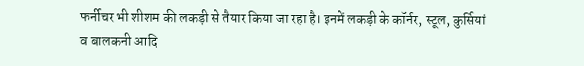फर्नीचर भी शीशम की लकड़ी से तैयार किया जा रहा है। इनमें लकड़ी के कॉर्नर, स्टूल, कुर्सियां व बालकनी आदि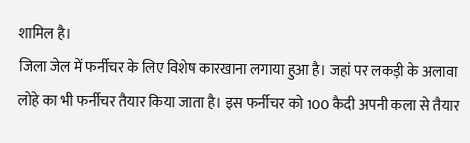शामिल है।
जिला जेल में फर्नीचर के लिए विशेष कारखाना लगाया हुआ है। जहां पर लकड़ी के अलावा लोहे का भी फर्नीचर तैयार किया जाता है। इस फर्नीचर को 100 कैदी अपनी कला से तैयार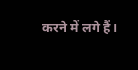करने में लगे हैं।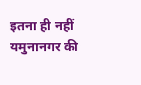इतना ही नहीं यमुनानगर की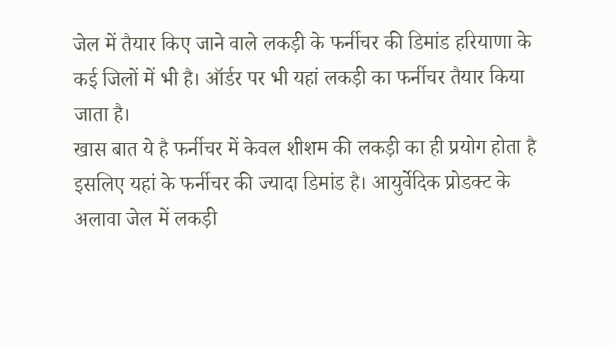जेल में तैयार किए जाने वाले लकड़ी के फर्नीचर की डिमांड हरियाणा के कई जिलों में भी है। ऑर्डर पर भी यहां लकड़ी का फर्नीचर तैयार किया जाता है।
खास बात ये है फर्नीचर में केवल शीशम की लकड़ी का ही प्रयोग होता है इसलिए यहां के फर्नीचर की ज्यादा डिमांड है। आयुर्वेदिक प्रोडक्ट के अलावा जेल में लकड़ी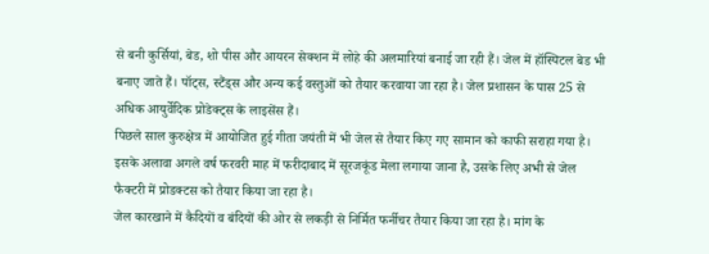से बनी कुर्सियां, बेड, शो पीस और आयरन सेक्शन में लोहे की अलमारियां बनाई जा रही हैं। जेल में हॉस्पिटल बेड भी बनाए जाते हैं। पॉट्स, स्टैंड्स और अन्य कई वस्तुओं को तैयार करवाया जा रहा है। जेल प्रशासन के पास 25 से अधिक आयुर्वेदिक प्रोडेक्ट्स के लाइसेंस हैं।
पिछले साल कुरुक्षेत्र में आयोजित हुई गीता जयंती में भी जेल से तैयार किए गए सामान को काफी सराहा गया है। इसके अलावा अगले वर्ष फरवरी माह में फरीदाबाद में सूरजकूंड मेला लगाया जाना है, उसके लिए अभी से जेल फैक्टरी में प्रोडक्टस को तैयार किया जा रहा है।
जेल कारखाने में कैदियों व बंदियों की ओर से लकड़ी से निर्मित फर्नीचर तैयार किया जा रहा है। मांग के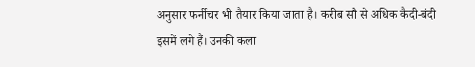अनुसार फर्नीचर भी तैयार किया जाता है। करीब सौ से अधिक कैदी-बंदी इसमें लगे हैं। उनकी कला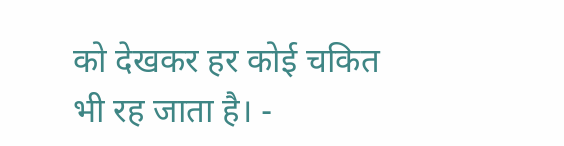को देखकर हर कोई चकित भी रह जाता है। -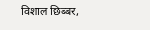विशाल छिब्बर,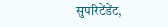सुपरिटेंडेंट,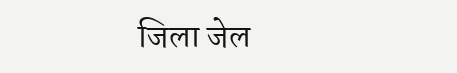जिला जेल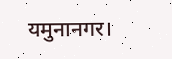यमुनानगर।